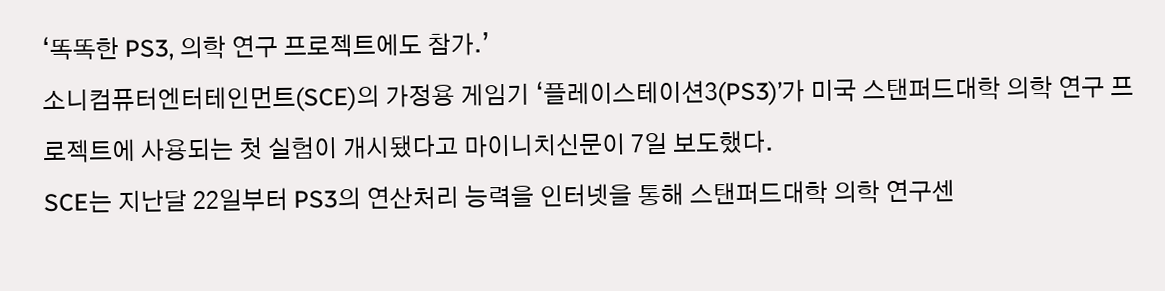‘똑똑한 PS3, 의학 연구 프로젝트에도 참가.’
소니컴퓨터엔터테인먼트(SCE)의 가정용 게임기 ‘플레이스테이션3(PS3)’가 미국 스탠퍼드대학 의학 연구 프로젝트에 사용되는 첫 실험이 개시됐다고 마이니치신문이 7일 보도했다.
SCE는 지난달 22일부터 PS3의 연산처리 능력을 인터넷을 통해 스탠퍼드대학 의학 연구센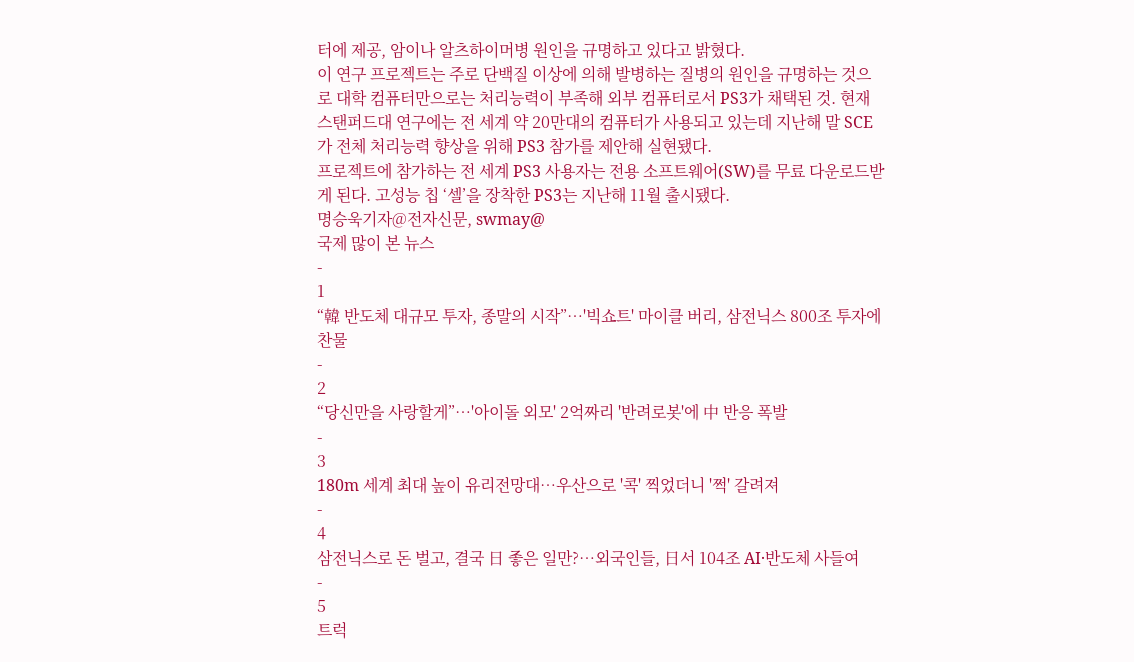터에 제공, 암이나 알츠하이머병 원인을 규명하고 있다고 밝혔다.
이 연구 프로젝트는 주로 단백질 이상에 의해 발병하는 질병의 원인을 규명하는 것으로 대학 컴퓨터만으로는 처리능력이 부족해 외부 컴퓨터로서 PS3가 채택된 것. 현재 스탠퍼드대 연구에는 전 세계 약 20만대의 컴퓨터가 사용되고 있는데 지난해 말 SCE가 전체 처리능력 향상을 위해 PS3 참가를 제안해 실현됐다.
프로젝트에 참가하는 전 세계 PS3 사용자는 전용 소프트웨어(SW)를 무료 다운로드받게 된다. 고성능 칩 ‘셀’을 장착한 PS3는 지난해 11월 출시됐다.
명승욱기자@전자신문, swmay@
국제 많이 본 뉴스
-
1
“韓 반도체 대규모 투자, 종말의 시작”…'빅쇼트' 마이클 버리, 삼전닉스 800조 투자에 찬물
-
2
“당신만을 사랑할게”…'아이돌 외모' 2억짜리 '반려로봇'에 中 반응 폭발
-
3
180m 세계 최대 높이 유리전망대…우산으로 '콕' 찍었더니 '쩍' 갈려져
-
4
삼전닉스로 돈 벌고, 결국 日 좋은 일만?…외국인들, 日서 104조 AI·반도체 사들여
-
5
트럭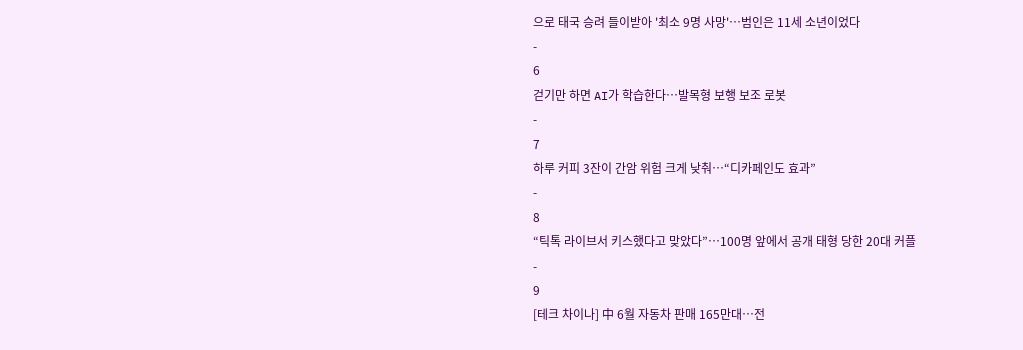으로 태국 승려 들이받아 '최소 9명 사망'…범인은 11세 소년이었다
-
6
걷기만 하면 AI가 학습한다…발목형 보행 보조 로봇
-
7
하루 커피 3잔이 간암 위험 크게 낮춰…“디카페인도 효과”
-
8
“틱톡 라이브서 키스했다고 맞았다”…100명 앞에서 공개 태형 당한 20대 커플
-
9
[테크 차이나] 中 6월 자동차 판매 165만대…전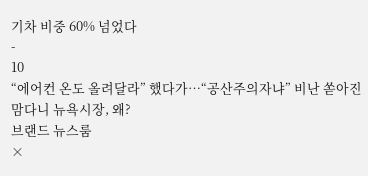기차 비중 60% 넘었다
-
10
“에어컨 온도 올려달라” 했다가…“공산주의자냐” 비난 쏟아진 맘다니 뉴욕시장, 왜?
브랜드 뉴스룸
×